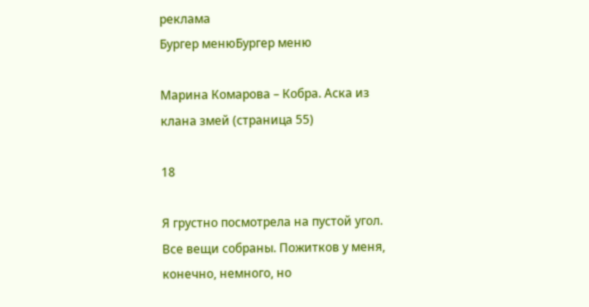реклама
Бургер менюБургер меню

Марина Комарова – Кобра. Аска из клана змей (страница 55)

18

Я грустно посмотрела на пустой угол. Все вещи собраны. Пожитков у меня, конечно, немного, но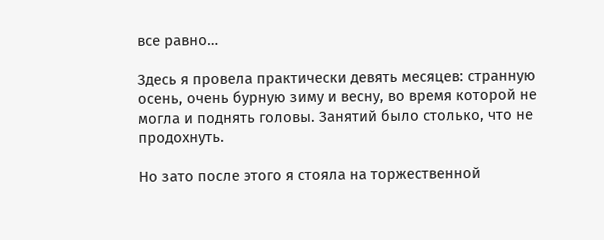все равно…

Здесь я провела практически девять месяцев: странную осень, очень бурную зиму и весну, во время которой не могла и поднять головы. Занятий было столько, что не продохнуть.

Но зато после этого я стояла на торжественной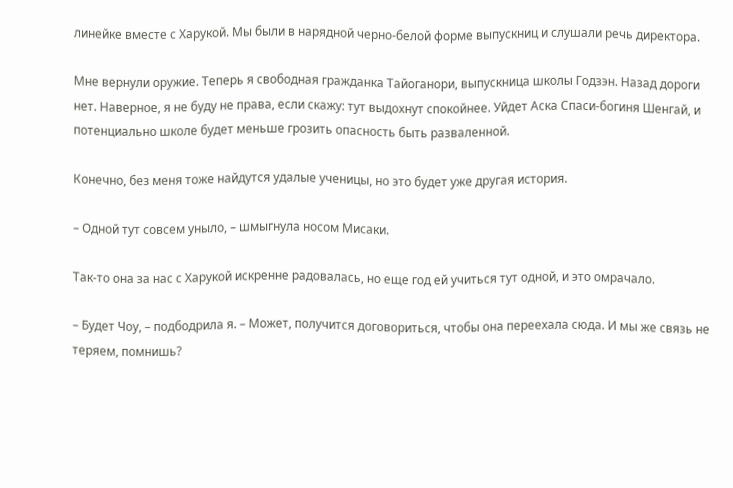линейке вместе с Харукой. Мы были в нарядной черно-белой форме выпускниц и слушали речь директора.

Мне вернули оружие. Теперь я свободная гражданка Тайоганори, выпускница школы Годзэн. Назад дороги нет. Наверное, я не буду не права, если скажу: тут выдохнут спокойнее. Уйдет Аска Спаси-богиня Шенгай, и потенциально школе будет меньше грозить опасность быть разваленной.

Конечно, без меня тоже найдутся удалые ученицы, но это будет уже другая история.

– Одной тут совсем уныло, – шмыгнула носом Мисаки.

Так-то она за нас с Харукой искренне радовалась, но еще год ей учиться тут одной, и это омрачало.

– Будет Чоу, – подбодрила я. – Может, получится договориться, чтобы она переехала сюда. И мы же связь не теряем, помнишь?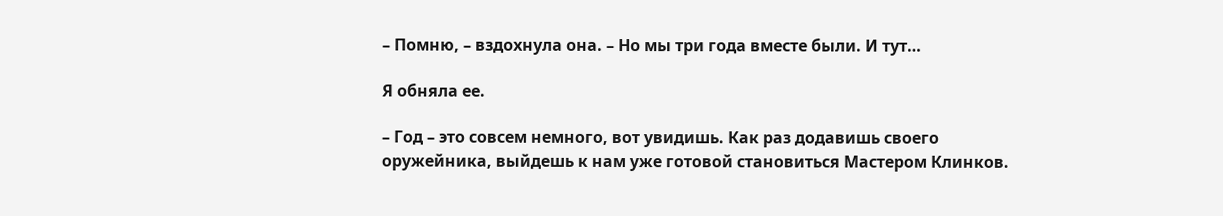– Помню, – вздохнула она. – Но мы три года вместе были. И тут…

Я обняла ее.

– Год – это совсем немного, вот увидишь. Как раз додавишь своего оружейника, выйдешь к нам уже готовой становиться Мастером Клинков.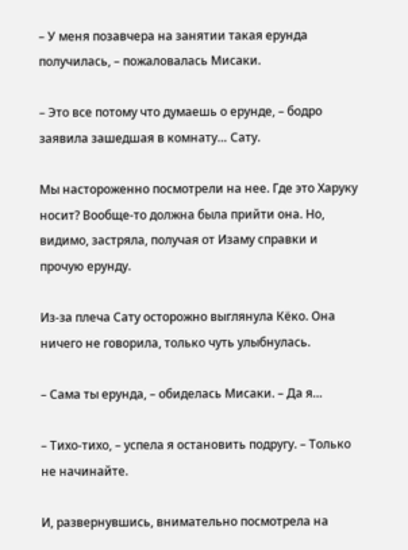– У меня позавчера на занятии такая ерунда получилась, – пожаловалась Мисаки.

– Это все потому что думаешь о ерунде, – бодро заявила зашедшая в комнату… Сату.

Мы настороженно посмотрели на нее. Где это Харуку носит? Вообще-то должна была прийти она. Но, видимо, застряла, получая от Изаму справки и прочую ерунду.

Из-за плеча Сату осторожно выглянула Кёко. Она ничего не говорила, только чуть улыбнулась.

– Сама ты ерунда, – обиделась Мисаки. – Да я…

– Тихо-тихо, – успела я остановить подругу. – Только не начинайте.

И, развернувшись, внимательно посмотрела на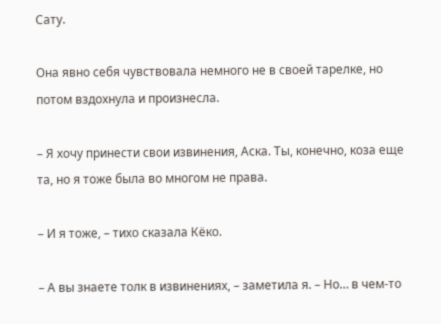Сату.

Она явно себя чувствовала немного не в своей тарелке, но потом вздохнула и произнесла.

– Я хочу принести свои извинения, Аска. Ты, конечно, коза еще та, но я тоже была во многом не права.

– И я тоже, – тихо сказала Кёко.

– А вы знаете толк в извинениях, – заметила я. – Но… в чем-то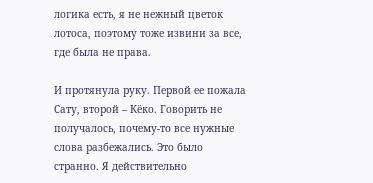логика есть, я не нежный цветок лотоса, поэтому тоже извини за все, где была не права.

И протянула руку. Первой ее пожала Сату, второй – Кёко. Говорить не получалось, почему-то все нужные слова разбежались. Это было странно. Я действительно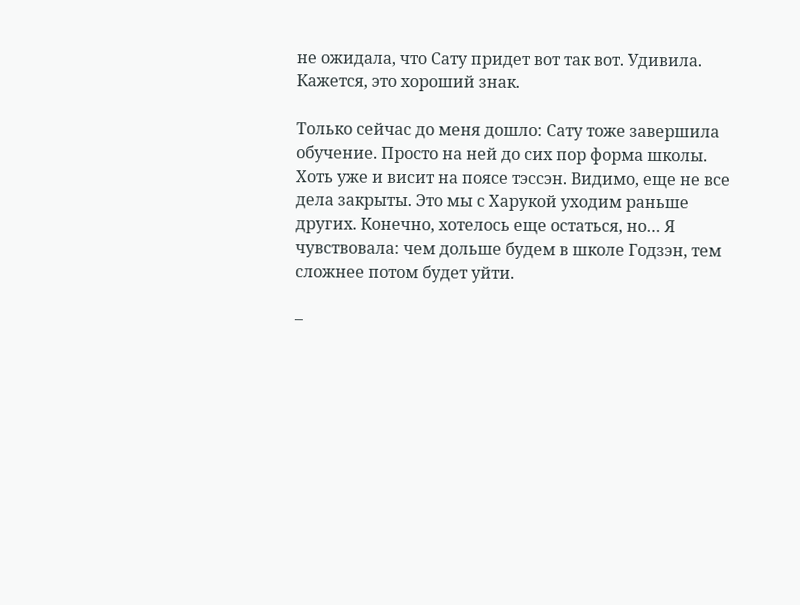не ожидала, что Сату придет вот так вот. Удивила. Кажется, это хороший знак.

Только сейчас до меня дошло: Сату тоже завершила обучение. Просто на ней до сих пор форма школы. Хоть уже и висит на поясе тэссэн. Видимо, еще не все дела закрыты. Это мы с Харукой уходим раньше других. Конечно, хотелось еще остаться, но… Я чувствовала: чем дольше будем в школе Годзэн, тем сложнее потом будет уйти.

–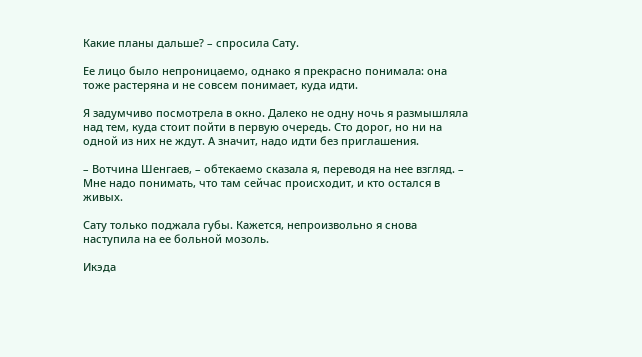Какие планы дальше? – спросила Сату.

Ее лицо было непроницаемо, однако я прекрасно понимала: она тоже растеряна и не совсем понимает, куда идти.

Я задумчиво посмотрела в окно. Далеко не одну ночь я размышляла над тем, куда стоит пойти в первую очередь. Сто дорог, но ни на одной из них не ждут. А значит, надо идти без приглашения.

– Вотчина Шенгаев, – обтекаемо сказала я, переводя на нее взгляд. – Мне надо понимать, что там сейчас происходит, и кто остался в живых.

Сату только поджала губы. Кажется, непроизвольно я снова наступила на ее больной мозоль.

Икэда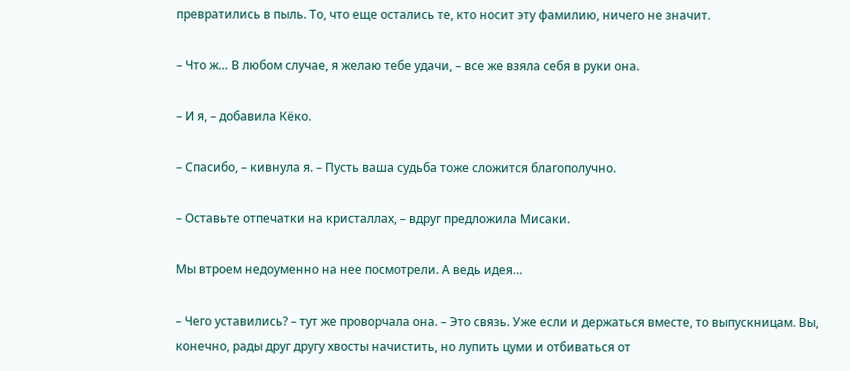превратились в пыль. То, что еще остались те, кто носит эту фамилию, ничего не значит.

– Что ж… В любом случае, я желаю тебе удачи, – все же взяла себя в руки она.

– И я, – добавила Кёко.

– Спасибо, – кивнула я. – Пусть ваша судьба тоже сложится благополучно.

– Оставьте отпечатки на кристаллах, – вдруг предложила Мисаки.

Мы втроем недоуменно на нее посмотрели. А ведь идея…

– Чего уставились? – тут же проворчала она. – Это связь. Уже если и держаться вместе, то выпускницам. Вы, конечно, рады друг другу хвосты начистить, но лупить цуми и отбиваться от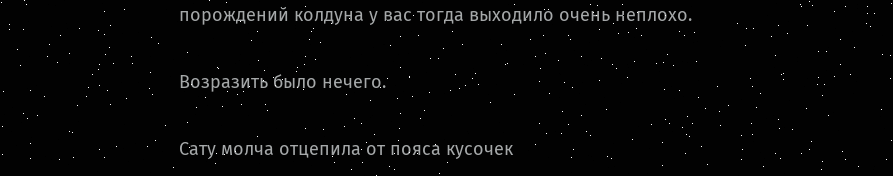порождений колдуна у вас тогда выходило очень неплохо.

Возразить было нечего.

Сату молча отцепила от пояса кусочек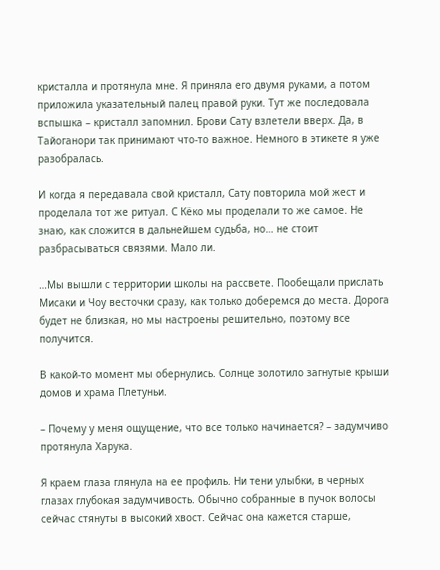кристалла и протянула мне. Я приняла его двумя руками, а потом приложила указательный палец правой руки. Тут же последовала вспышка – кристалл запомнил. Брови Сату взлетели вверх. Да, в Тайоганори так принимают что-то важное. Немного в этикете я уже разобралась.

И когда я передавала свой кристалл, Сату повторила мой жест и проделала тот же ритуал. С Кёко мы проделали то же самое. Не знаю, как сложится в дальнейшем судьба, но… не стоит разбрасываться связями. Мало ли.

…Мы вышли с территории школы на рассвете. Пообещали прислать Мисаки и Чоу весточки сразу, как только доберемся до места. Дорога будет не близкая, но мы настроены решительно, поэтому все получится.

В какой-то момент мы обернулись. Солнце золотило загнутые крыши домов и храма Плетуньи.

– Почему у меня ощущение, что все только начинается? – задумчиво протянула Харука.

Я краем глаза глянула на ее профиль. Ни тени улыбки, в черных глазах глубокая задумчивость. Обычно собранные в пучок волосы сейчас стянуты в высокий хвост. Сейчас она кажется старше,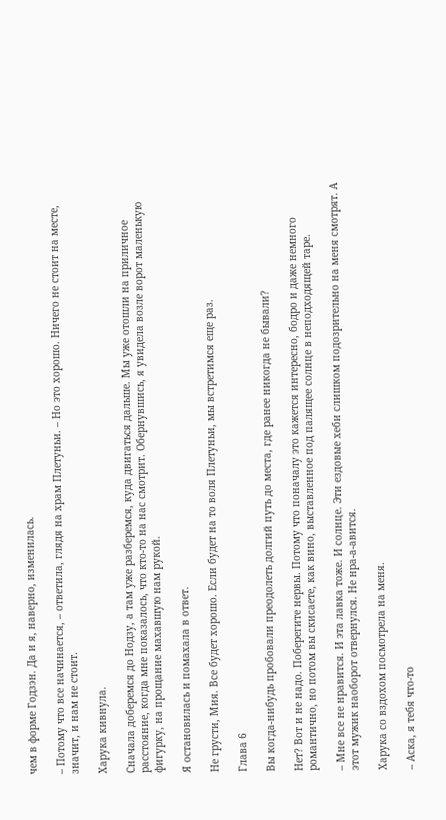чем в форме Годзэн. Да и я, наверно, изменилась.

– Потому что все начинается, – ответила, глядя на храм Плетуньи. – Но это хорошо. Ничего не стоит на месте, значит, и нам не стоит.

Харука кивнула.

Сначала доберемся до Нодзу, а там уже разберемся, куда двигаться дальше. Мы уже отошли на приличное расстояние, когда мне показалось, что кто-то на нас смотрит. Обернувшись, я увидела возле ворот маленькую фигурку, на прощание махавшую нам рукой.

Я остановилась и помахала в ответ.

Не грусти, Мия. Все будет хорошо. Если будет на то воля Плетуньи, мы встретимся еще раз.

Глава 6

Вы когда-нибудь пробовали преодолеть долгий путь до места, где ранее никогда не бывали?

Нет? Вот и не надо. Поберегите нервы. Потому что поначалу это кажется интересно, бодро и даже немного романтично, но потом вы скисаете, как вино, выставленное под палящее солнце в неподходящей таре.

– Мне все не нравится. И эта лавка тоже. И солнце. Эти ездовые хеби слишком подозрительно на меня смотрят. А этот мужик наоборот отвернулся. Не нра-а-авится.

Харука со вздохом посмотрела на меня.

– Аска, я тебя что-то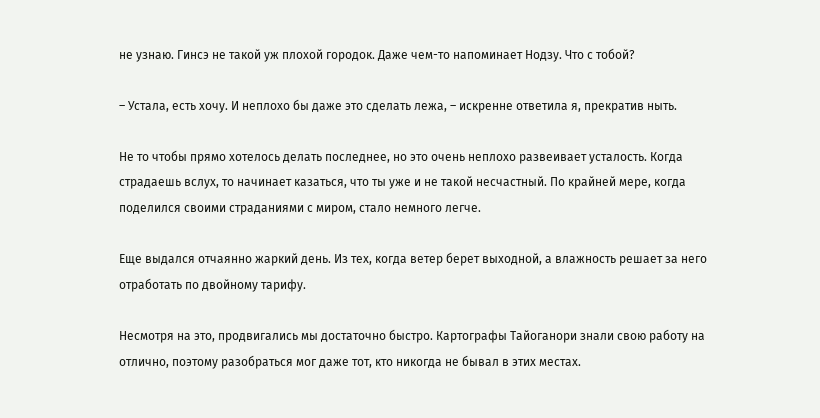не узнаю. Гинсэ не такой уж плохой городок. Даже чем-то напоминает Нодзу. Что с тобой?

– Устала, есть хочу. И неплохо бы даже это сделать лежа, – искренне ответила я, прекратив ныть.

Не то чтобы прямо хотелось делать последнее, но это очень неплохо развеивает усталость. Когда страдаешь вслух, то начинает казаться, что ты уже и не такой несчастный. По крайней мере, когда поделился своими страданиями с миром, стало немного легче.

Еще выдался отчаянно жаркий день. Из тех, когда ветер берет выходной, а влажность решает за него отработать по двойному тарифу.

Несмотря на это, продвигались мы достаточно быстро. Картографы Тайоганори знали свою работу на отлично, поэтому разобраться мог даже тот, кто никогда не бывал в этих местах.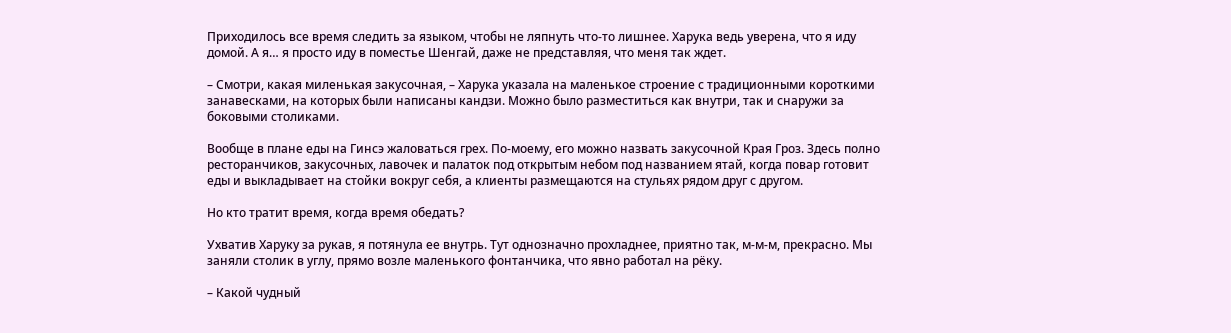Приходилось все время следить за языком, чтобы не ляпнуть что-то лишнее. Харука ведь уверена, что я иду домой. А я… я просто иду в поместье Шенгай, даже не представляя, что меня так ждет.

– Смотри, какая миленькая закусочная, – Харука указала на маленькое строение с традиционными короткими занавесками, на которых были написаны кандзи. Можно было разместиться как внутри, так и снаружи за боковыми столиками.

Вообще в плане еды на Гинсэ жаловаться грех. По-моему, его можно назвать закусочной Края Гроз. Здесь полно ресторанчиков, закусочных, лавочек и палаток под открытым небом под названием ятай, когда повар готовит еды и выкладывает на стойки вокруг себя, а клиенты размещаются на стульях рядом друг с другом.

Но кто тратит время, когда время обедать?

Ухватив Харуку за рукав, я потянула ее внутрь. Тут однозначно прохладнее, приятно так, м-м-м, прекрасно. Мы заняли столик в углу, прямо возле маленького фонтанчика, что явно работал на рёку.

– Какой чудный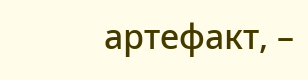артефакт, –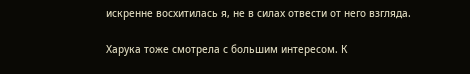искренне восхитилась я, не в силах отвести от него взгляда.

Харука тоже смотрела с большим интересом. К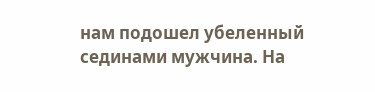нам подошел убеленный сединами мужчина. На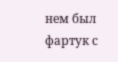нем был фартук с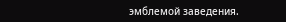эмблемой заведения.